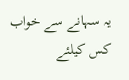یہ سہانے سے خواب کس کیلئے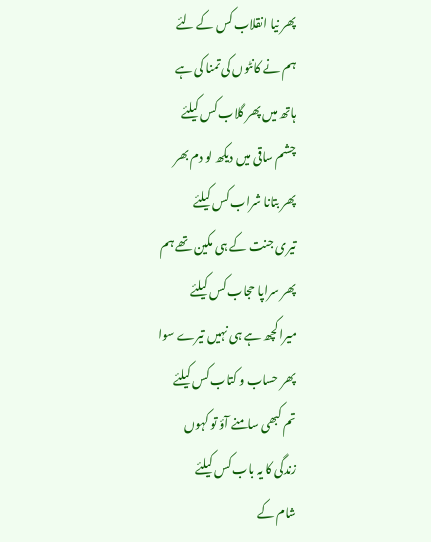پھر نیا انقلاب کس کے لئے
ہم نے کانٹوں کی تمنا کی ہے
ہاتھ میں پھر گلاب کس کیلئے
چشم ساقی میں دیکھ لو دم بھر
پھر بتانا شراب کس کیلئے
تیری جنت کے ہی مکین تھے ہم
پھر سراپا حجاب کس کیلئے
میرا کچھ ہے ہی نہیں تیرے سوا
پھر حساب و کتاب کس کیلئے
تم کبھی سامنے آؤ تو کہوں
زندگی کا یہ باب کس کیلئے
شام کے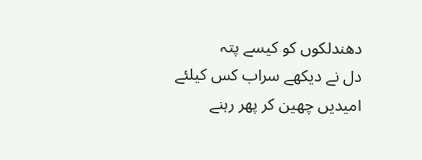دھندلکوں کو کیسے پتہ
دل نے دیکھے سراب کس کیلئے
امیدیں چھین کر پھر رہنے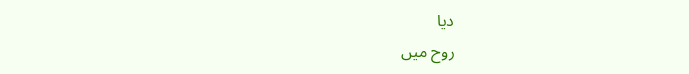دیا
روح میں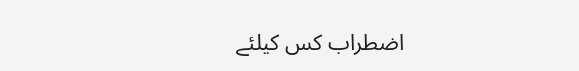اضطراب کس کیلئے